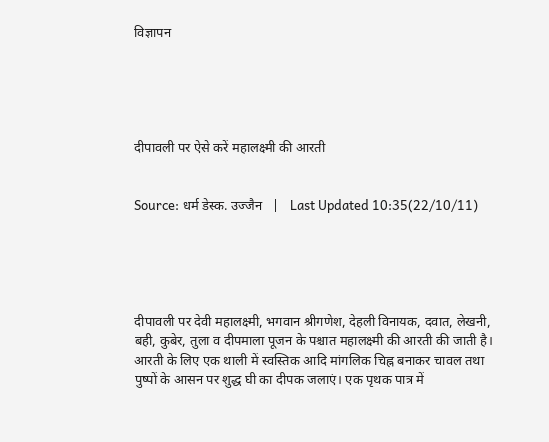विज्ञापन





दीपावली पर ऐसे करें महालक्ष्मी की आरती


Source: धर्म डेस्क. उज्जैन   |   Last Updated 10:35(22/10/11)





दीपावली पर देवी महालक्ष्मी, भगवान श्रीगणेश, देहली विनायक, दवात, लेखनी, बही, कुबेर, तुला व दीपमाला पूजन के पश्चात महालक्ष्मी की आरती की जाती है।
आरती के लिए एक थाली में स्वस्तिक आदि मांगलिक चिह्न बनाकर चावल तथा पुष्पों के आसन पर शुद्ध घी का दीपक जलाएं। एक पृथक पात्र में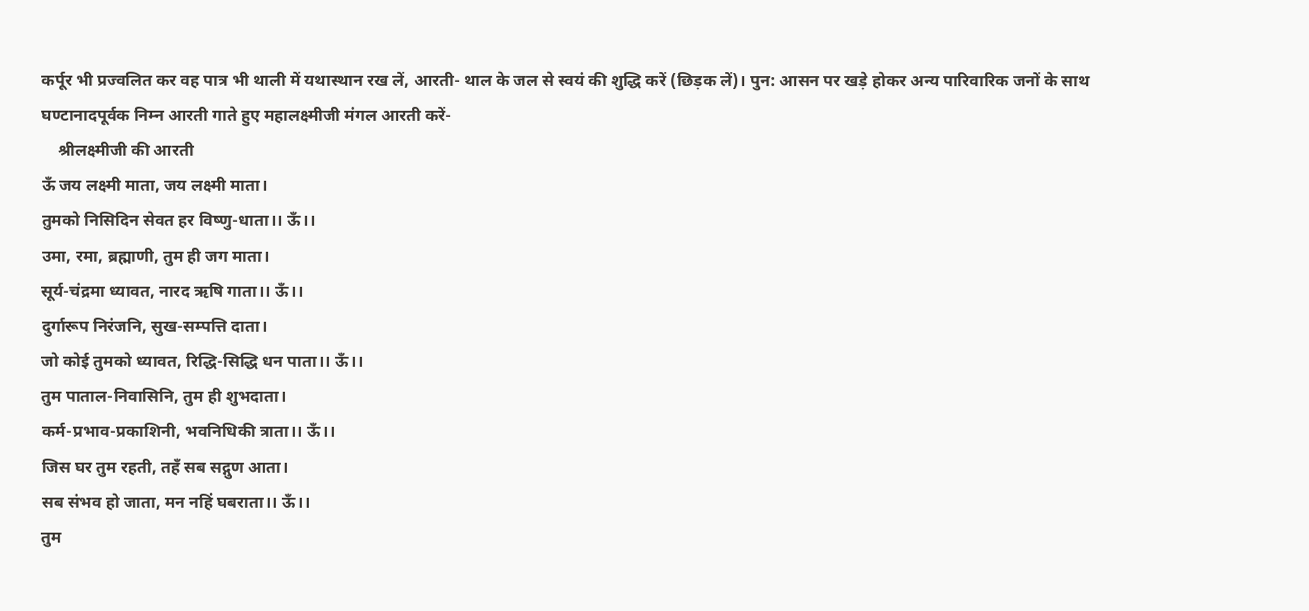कर्पूर भी प्रज्वलित कर वह पात्र भी थाली में यथास्थान रख लें, आरती- थाल के जल से स्वयं की शुद्धि करें (छिड़क लें)। पुन: आसन पर खड़े होकर अन्य पारिवारिक जनों के साथ घण्टानादपूर्वक निम्न आरती गाते हुए महालक्ष्मीजी मंगल आरती करें-
    श्रीलक्ष्मीजी की आरती
ऊँ जय लक्ष्मी माता, जय लक्ष्मी माता।
तुमको निसिदिन सेवत हर विष्णु-धाता।। ऊँ।।
उमा, रमा, ब्रह्माणी, तुम ही जग माता।
सूर्य-चंद्रमा ध्यावत, नारद ऋषि गाता।। ऊँ।।
दुर्गारूप निरंजनि, सुख-सम्पत्ति दाता।
जो कोई तुमको ध्यावत, रिद्धि-सिद्धि धन पाता।। ऊँ।।
तुम पाताल-निवासिनि, तुम ही शुभदाता।
कर्म-प्रभाव-प्रकाशिनी, भवनिधिकी त्राता।। ऊँ।।
जिस घर तुम रहती, तहँ सब सद्गुण आता।
सब संभव हो जाता, मन नहिं घबराता।। ऊँ।।
तुम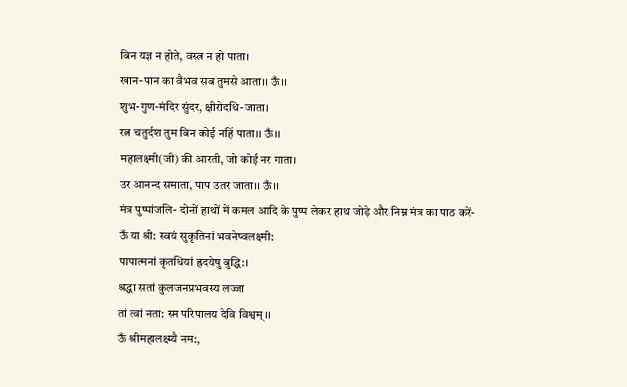बिन यज्ञ न होते, वस्त्र न हो पाता।
खान-पान का वैभव सब तुमसे आता।। ऊँ।।
शुभ-गुण-मंदिर सुंदर, क्षीरोदधि-जाता।
रत्न चतुर्दश तुम बिन कोई नहिं पाता।। ऊँ।।
महालक्ष्मी(जी) की आरती, जो कोई नर गाता।
उर आनन्द समाता, पाप उतर जाता।। ऊँ।।
मंत्र पुष्पांजलि- दोनों हाथों में कमल आदि के पुष्प लेकर हाथ जोड़े और निम्न मंत्र का पाठ करें-
ऊँ या श्री: स्वयं सुकृतिनां भवनेष्वलक्ष्मी:
पापात्मनां कृतधियां ह्रदयेषु बुद्धि:।
श्रद्धा सतां कुलजनप्रभवस्य लज्जा
तां त्वां नता: स्म परिपालय देवि विश्वम्।।
ऊँ श्रीमहालक्ष्म्यै नम:,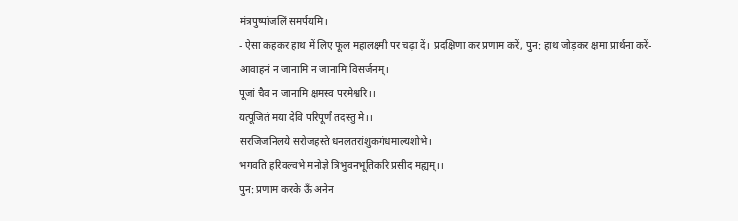मंत्रपुष्पांजलिं समर्पयमि।
- ऐसा कहकर हाथ में लिए फूल महालक्ष्मी पर चढ़ा दें। प्रदक्षिणा कर प्रणाम करें, पुन: हाथ जोड़कर क्षमा प्रार्थना करें-
आवाहनं न जानामि न जानामि विसर्जनम्।
पूजां चैव न जानामि क्षमस्व परमेश्वरि।।
यत्पूजितं मया देवि परिपूर्णं तदस्तु मे।।
सरजिजनिलये सरोजहस्ते धनलतरांशुकगंधमाल्यशोभे।
भगवति हरिवल्वभे मनोज्ञे त्रिभुवनभूतिकरि प्रसीद मह्यम्।।
पुन: प्रणाम करके ऊँ अनेन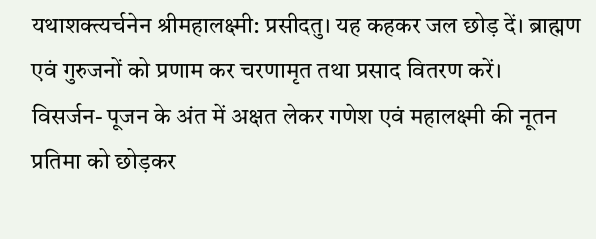यथाशक्त्यर्चनेन श्रीमहालक्ष्मी: प्रसीदतु। यह कहकर जल छोड़ दें। ब्राह्मण एवं गुरुजनों को प्रणाम कर चरणामृत तथा प्रसाद वितरण करें।
विसर्जन- पूजन के अंत में अक्षत लेकर गणेश एवं महालक्ष्मी की नूतन प्रतिमा को छोड़कर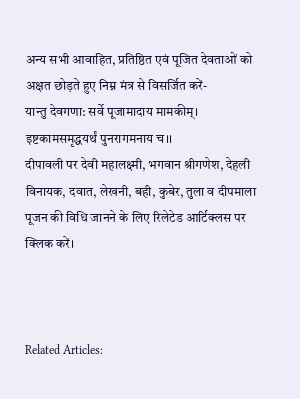अन्य सभी आवाहित, प्रतिष्ठित एवं पूजित देवताओं को अक्षत छोड़ते हुए निम्न मंत्र से विसर्जित करें-
यान्तु देवगणा: सर्वे पूजामादाय मामकीम्।
इष्टकामसमृद्धयर्थं पुनरागमनाय च।।
दीपावली पर देवी महालक्ष्मी, भगवान श्रीगणेश, देहली विनायक, दवात, लेखनी, बही, कुबेर, तुला व दीपमाला पूजन की विधि जानने के लिए रिलेटेड आर्टिक्लस पर क्लिक करें।



Related Articles: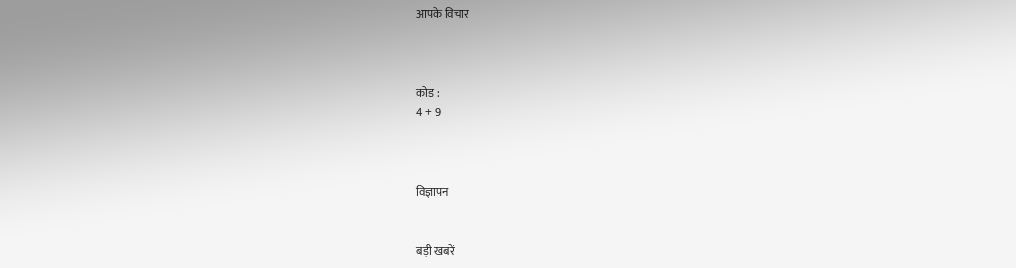आपके विचार



कोड :
4 + 9



विज्ञापन


बड़ी खबरें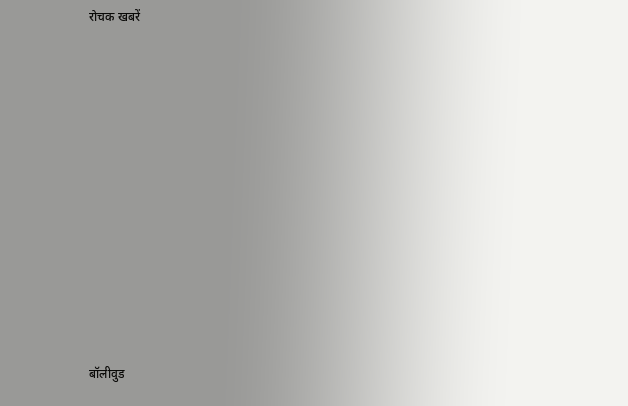रोचक खबरें











बॉलीवुड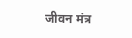जीवन मंत्र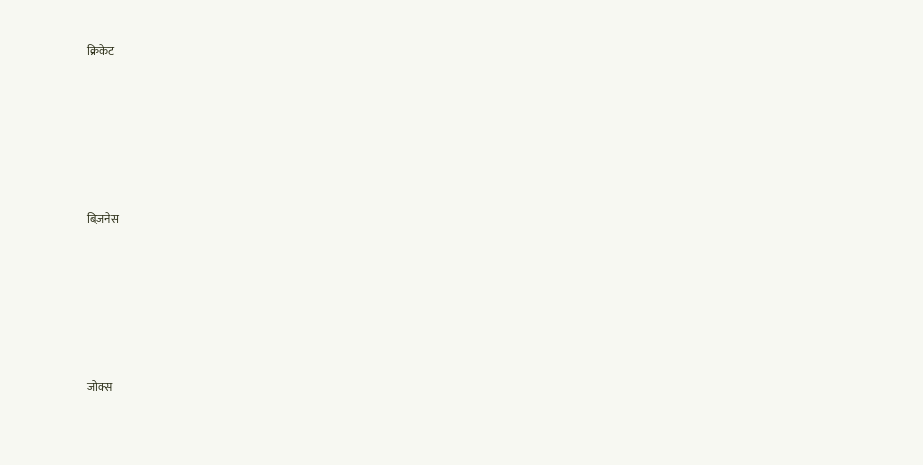क्रिकेट











बिज़नेस











जोक्स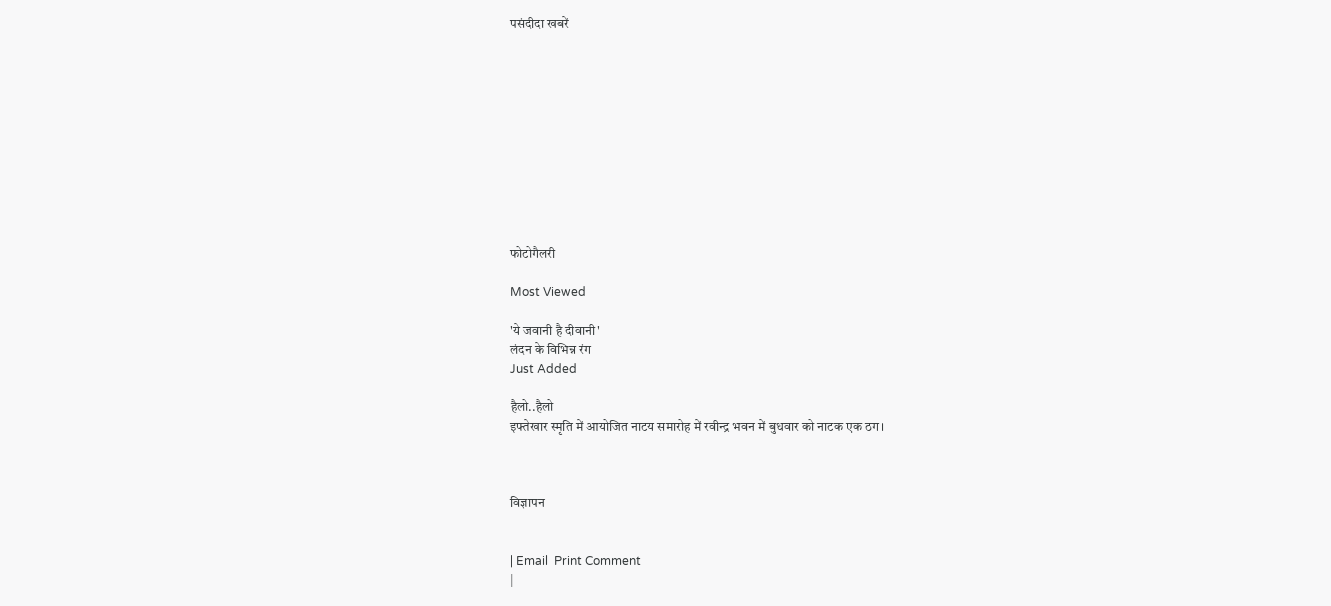पसंदीदा खबरें











फोटोगैलरी

Most Viewed

'ये जवानी है दीवानी'
लंदन के विभिन्न रंग
Just Added

हैलो..हैलो
इफ्तेखार स्मृति में आयोजित नाटय समारोह में रवीन्द्र भवन में बुधवार को नाटक एक ठग।



विज्ञापन


| Email  Print Comment
|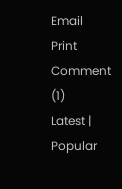Email  Print Comment
(1)
Latest | Popular